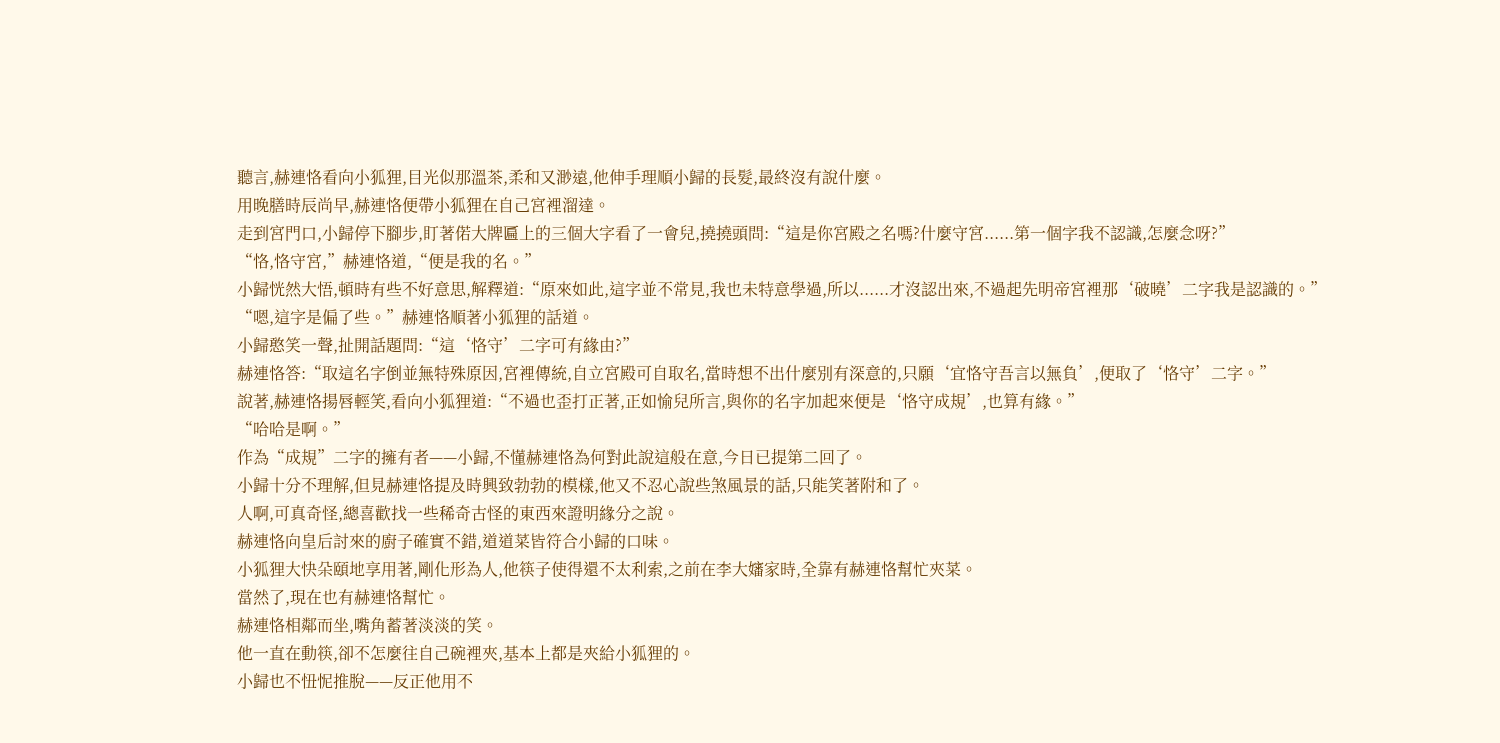聽言,赫連恪看向小狐狸,目光似那溫茶,柔和又渺遠,他伸手理順小歸的長髮,最終沒有說什麼。
用晚膳時辰尚早,赫連恪便帶小狐狸在自己宮裡溜達。
走到宮門口,小歸停下腳步,盯著偌大牌匾上的三個大字看了一會兒,撓撓頭問:“這是你宮殿之名嗎?什麼守宮......第一個字我不認識,怎麼念呀?”
“恪,恪守宮,”赫連恪道,“便是我的名。”
小歸恍然大悟,頓時有些不好意思,解釋道:“原來如此,這字並不常見,我也未特意學過,所以......才沒認出來,不過起先明帝宮裡那‘破曉’二字我是認識的。”
“嗯,這字是偏了些。”赫連恪順著小狐狸的話道。
小歸憨笑一聲,扯開話題問:“這‘恪守’二字可有緣由?”
赫連恪答:“取這名字倒並無特殊原因,宮裡傳統,自立宮殿可自取名,當時想不出什麼別有深意的,只願‘宜恪守吾言以無負’,便取了‘恪守’二字。”
說著,赫連恪揚唇輕笑,看向小狐狸道:“不過也歪打正著,正如愉兒所言,與你的名字加起來便是‘恪守成規’,也算有緣。”
“哈哈是啊。”
作為“成規”二字的擁有者——小歸,不懂赫連恪為何對此說這般在意,今日已提第二回了。
小歸十分不理解,但見赫連恪提及時興致勃勃的模樣,他又不忍心說些煞風景的話,只能笑著附和了。
人啊,可真奇怪,總喜歡找一些稀奇古怪的東西來證明緣分之說。
赫連恪向皇后討來的廚子確實不錯,道道菜皆符合小歸的口味。
小狐狸大快朵頤地享用著,剛化形為人,他筷子使得還不太利索,之前在李大嬸家時,全靠有赫連恪幫忙夾菜。
當然了,現在也有赫連恪幫忙。
赫連恪相鄰而坐,嘴角蓄著淡淡的笑。
他一直在動筷,卻不怎麼往自己碗裡夾,基本上都是夾給小狐狸的。
小歸也不忸怩推脫——反正他用不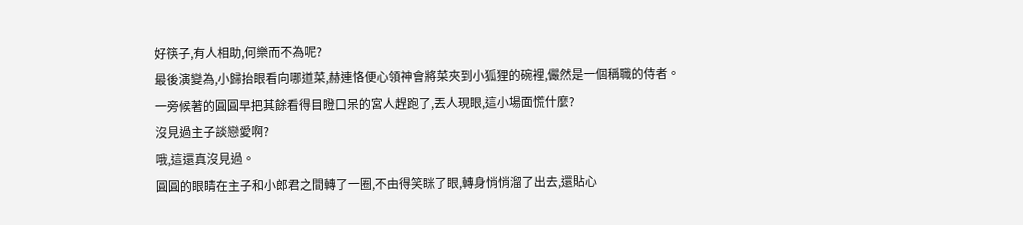好筷子,有人相助,何樂而不為呢?
最後演變為,小歸抬眼看向哪道菜,赫連恪便心領神會將菜夾到小狐狸的碗裡,儼然是一個稱職的侍者。
一旁候著的圓圓早把其餘看得目瞪口呆的宮人趕跑了,丟人現眼,這小場面慌什麼?
沒見過主子談戀愛啊?
哦,這還真沒見過。
圓圓的眼睛在主子和小郎君之間轉了一圈,不由得笑眯了眼,轉身悄悄溜了出去,還貼心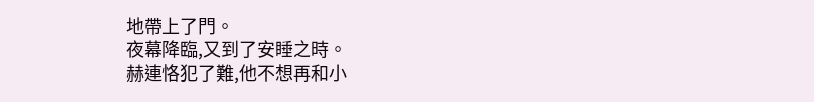地帶上了門。
夜幕降臨,又到了安睡之時。
赫連恪犯了難,他不想再和小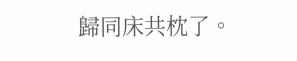歸同床共枕了。